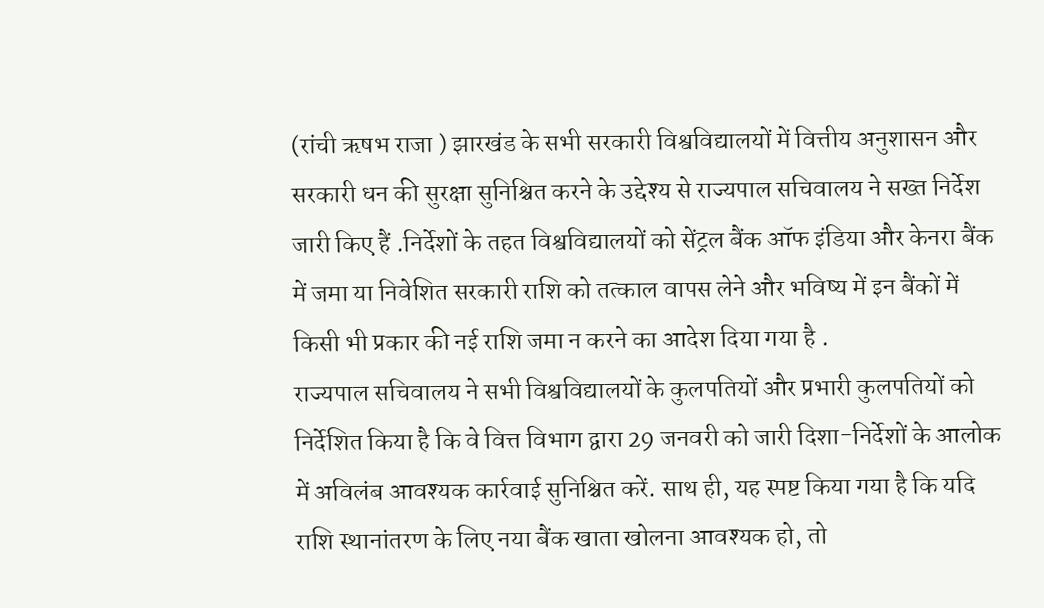(रांची ऋषभ राजा ) झारखंड के सभी सरकारी विश्वविद्यालयों में वित्तीय अनुशासन और सरकारी धन की सुरक्षा सुनिश्चित करने के उद्देश्य से राज्यपाल सचिवालय ने सख्त निर्देश जारी किए हैं .निर्देशों के तहत विश्वविद्यालयों को सेंट्रल बैंक ऑफ इंडिया और केनरा बैंक में जमा या निवेशित सरकारी राशि को तत्काल वापस लेने और भविष्य में इन बैंकों में किसी भी प्रकार की नई राशि जमा न करने का आदेश दिया गया है .
राज्यपाल सचिवालय ने सभी विश्वविद्यालयों के कुलपतियों और प्रभारी कुलपतियों को निर्देशित किया है कि वे वित्त विभाग द्वारा 29 जनवरी को जारी दिशा-निर्देशों के आलोक में अविलंब आवश्यक कार्रवाई सुनिश्चित करें. साथ ही, यह स्पष्ट किया गया है कि यदि राशि स्थानांतरण के लिए नया बैंक खाता खोलना आवश्यक हो, तो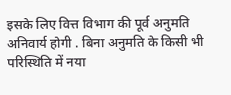इसके लिए वित्त विभाग की पूर्व अनुमति अनिवार्य होगी . बिना अनुमति के किसी भी परिस्थिति में नया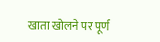खाता खोलने पर पूर्ण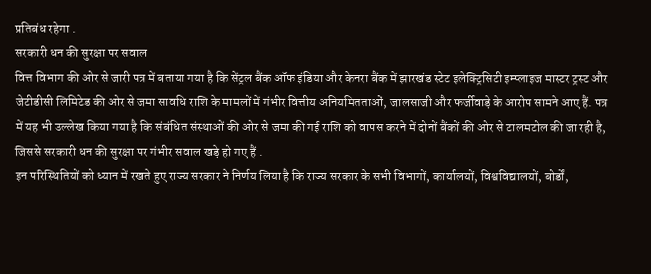प्रतिबंध रहेगा .
सरकारी धन की सुरक्षा पर सवाल
वित्त विभाग की ओर से जारी पत्र में बताया गया है कि सेंट्रल बैंक ऑफ इंडिया और केनरा बैंक में झारखंड स्टेट इलेक्ट्रिसिटी इम्प्लाइज मास्टर ट्रस्ट और जेटीडीसी लिमिटेड की ओर से जमा सावधि राशि के मामलों में गंभीर वित्तीय अनियमितताओं, जालसाजी और फर्जीवाड़े के आरोप सामने आए हैं. पत्र में यह भी उल्लेख किया गया है कि संबंधित संस्थाओं की ओर से जमा की गई राशि को वापस करने में दोनों बैंकों की ओर से टालमटोल की जा रही है, जिससे सरकारी धन की सुरक्षा पर गंभीर सवाल खड़े हो गए हैं .
इन परिस्थितियों को ध्यान में रखते हुए राज्य सरकार ने निर्णय लिया है कि राज्य सरकार के सभी विभागों, कार्यालयों, विश्वविद्यालयों, बोर्डों,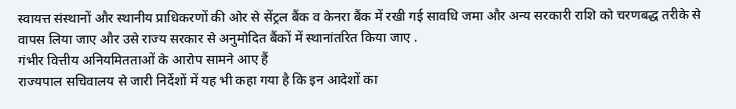स्वायत्त संस्थानों और स्थानीय प्राधिकरणों की ओर से सेंट्रल बैंक व केनरा बैंक में रखी गई सावधि जमा और अन्य सरकारी राशि को चरणबद्ध तरीके से वापस लिया जाए और उसे राज्य सरकार से अनुमोदित बैंकों में स्थानांतरित किया जाए .
गंभीर वित्तीय अनियमितताओं के आरोप सामने आए हैं
राज्यपाल सचिवालय से जारी निर्देशों में यह भी कहा गया है कि इन आदेशों का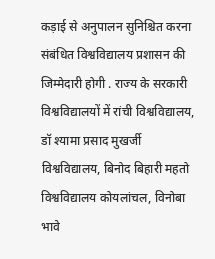कड़ाई से अनुपालन सुनिश्चित करना संबंधित विश्वविद्यालय प्रशासन की जिम्मेदारी होगी . राज्य के सरकारी विश्वविद्यालयों में रांची विश्वविद्यालय, डॉ श्यामा प्रसाद मुखर्जी विश्वविद्यालय, बिनोद बिहारी महतो विश्वविद्यालय कोयलांचल, विनोबा भावे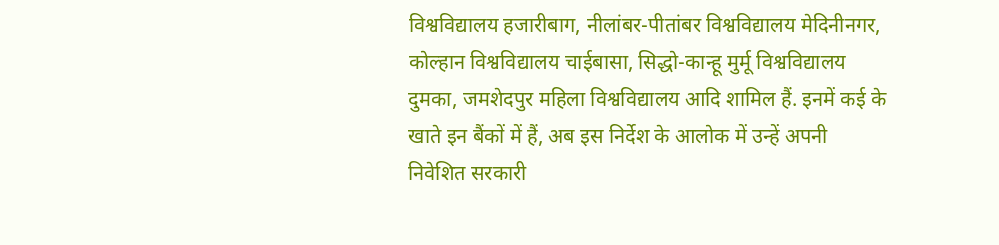विश्वविद्यालय हजारीबाग, नीलांबर-पीतांबर विश्वविद्यालय मेदिनीनगर, कोल्हान विश्वविद्यालय चाईबासा, सिद्धो-कान्हू मुर्मू विश्वविद्यालय दुमका, जमशेदपुर महिला विश्वविद्यालय आदि शामिल हैं. इनमें कई के खाते इन बैंकों में हैं, अब इस निर्देश के आलोक में उन्हें अपनी निवेशित सरकारी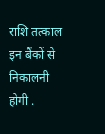राशि तत्काल इन बैंकों से निकालनी होगी .